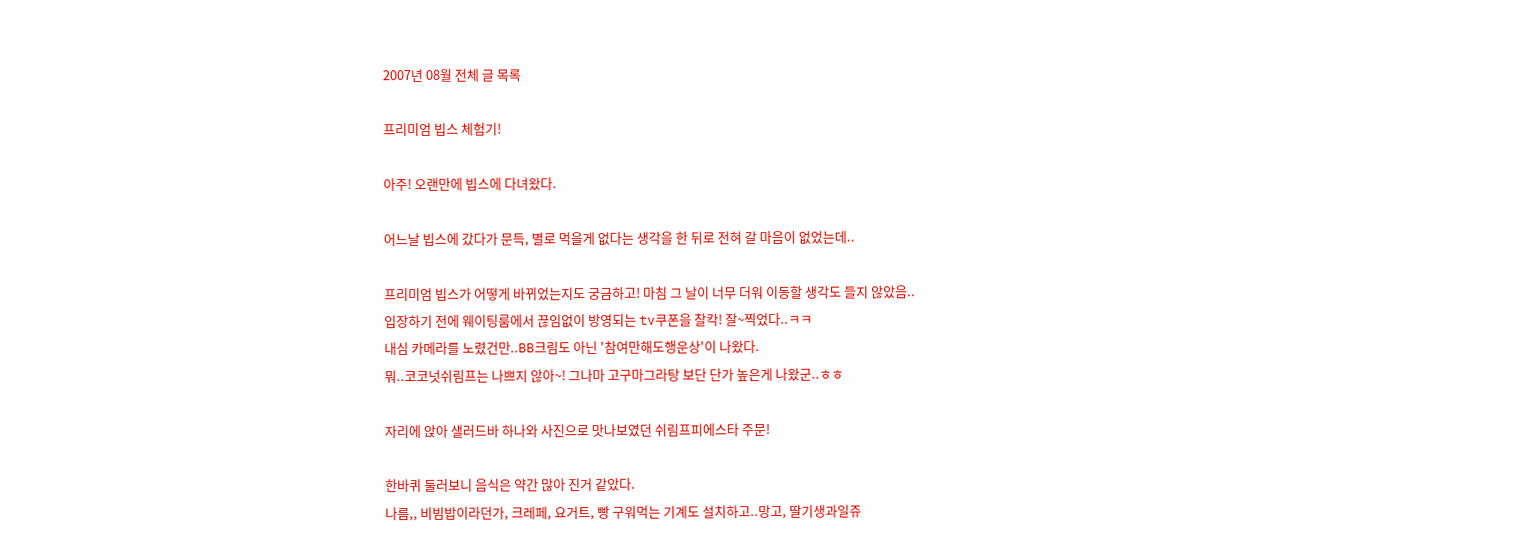2007년 08월 전체 글 목록

프리미엄 빕스 체험기!

아주! 오랜만에 빕스에 다녀왔다.

어느날 빕스에 갔다가 문득, 별로 먹을게 없다는 생각을 한 뒤로 전혀 갈 마음이 없었는데..

프리미엄 빕스가 어떻게 바뀌었는지도 궁금하고! 마침 그 날이 너무 더워 이동할 생각도 들지 않았음..
입장하기 전에 웨이팅룸에서 끊임없이 방영되는 tv쿠폰을 찰칵! 잘~찍었다..ㅋㅋ
내심 카메라를 노렸건만..BB크림도 아닌 '참여만해도행운상'이 나왔다.
뭐..코코넛쉬림프는 나쁘지 않아~! 그나마 고구마그라탕 보단 단가 높은게 나왔군..ㅎㅎ

자리에 앉아 샐러드바 하나와 사진으로 맛나보였던 쉬림프피에스타 주문!

한바퀴 둘러보니 음식은 약간 많아 진거 같았다.
나름,, 비빔밥이라던가, 크레페, 요거트, 빵 구워먹는 기계도 설치하고..망고, 딸기생과일쥬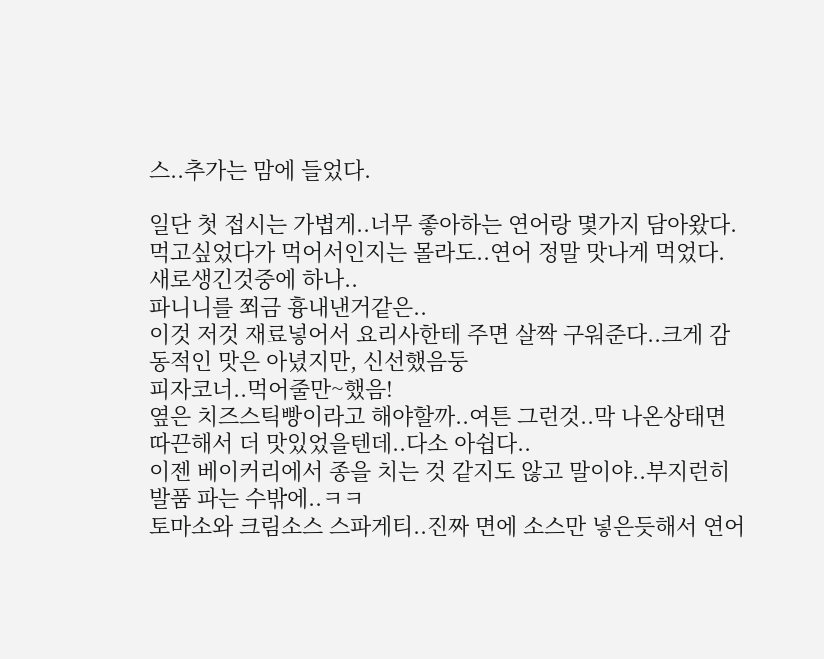스..추가는 맘에 들었다.

일단 첫 접시는 가볍게..너무 좋아하는 연어랑 몇가지 담아왔다.
먹고싶었다가 먹어서인지는 몰라도..연어 정말 맛나게 먹었다.
새로생긴것중에 하나..
파니니를 쬐금 흉내낸거같은..
이것 저것 재료넣어서 요리사한테 주면 살짝 구워준다..크게 감동적인 맛은 아녔지만, 신선했음둥
피자코너..먹어줄만~했음!
옆은 치즈스틱빵이라고 해야할까..여튼 그런것..막 나온상태면 따끈해서 더 맛있었을텐데..다소 아쉽다..
이젠 베이커리에서 종을 치는 것 같지도 않고 말이야..부지런히 발품 파는 수밖에..ㅋㅋ
토마소와 크림소스 스파게티..진짜 면에 소스만 넣은듯해서 연어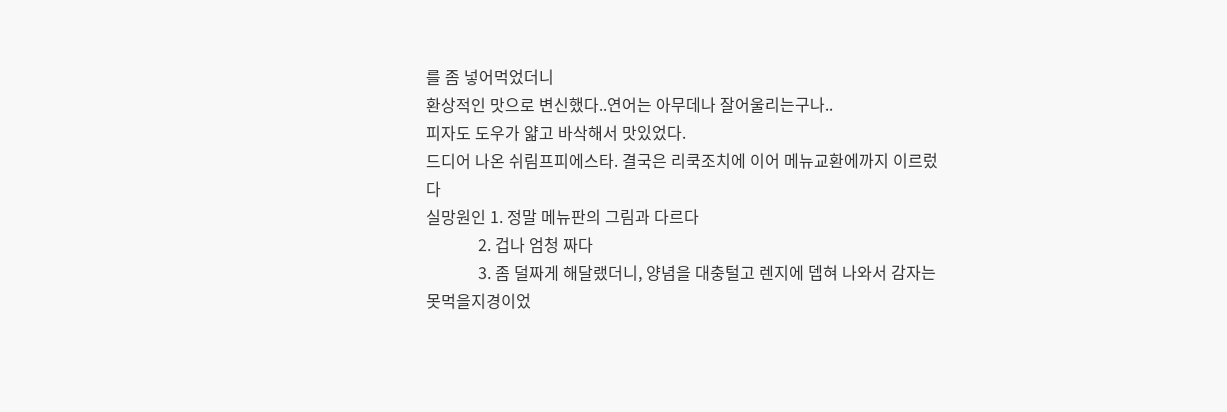를 좀 넣어먹었더니
환상적인 맛으로 변신했다..연어는 아무데나 잘어울리는구나..
피자도 도우가 얇고 바삭해서 맛있었다.
드디어 나온 쉬림프피에스타. 결국은 리쿡조치에 이어 메뉴교환에까지 이르렀다
실망원인 1. 정말 메뉴판의 그림과 다르다
             2. 겁나 엄청 짜다
             3. 좀 덜짜게 해달랬더니, 양념을 대충털고 렌지에 뎁혀 나와서 감자는 못먹을지경이었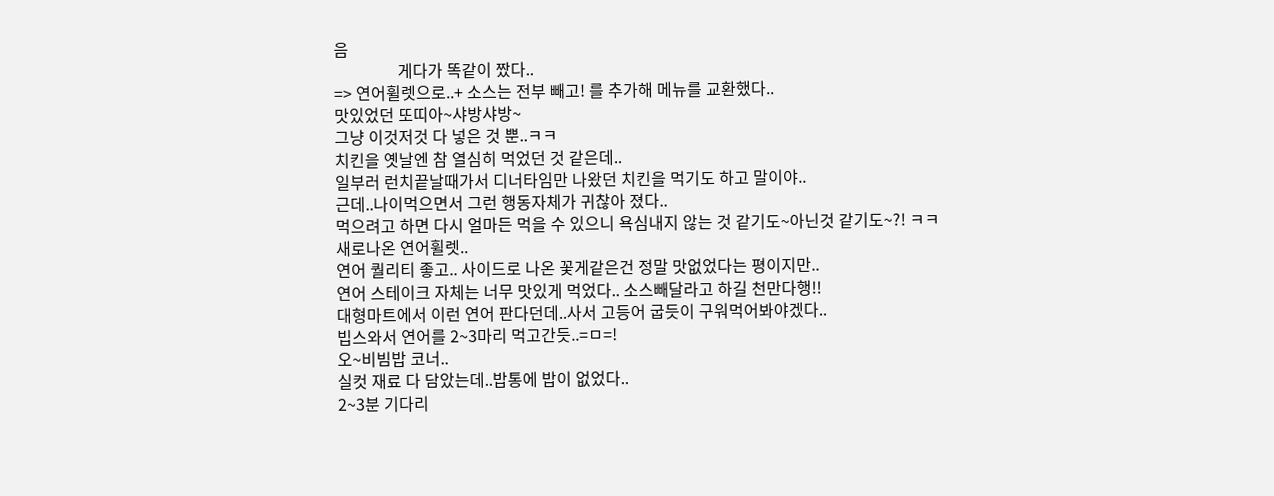음
                게다가 똑같이 짰다..
=> 연어휠렛으로..+ 소스는 전부 빼고! 를 추가해 메뉴를 교환했다..
맛있었던 또띠아~샤방샤방~
그냥 이것저것 다 넣은 것 뿐..ㅋㅋ
치킨을 옛날엔 참 열심히 먹었던 것 같은데..
일부러 런치끝날때가서 디너타임만 나왔던 치킨을 먹기도 하고 말이야..
근데..나이먹으면서 그런 행동자체가 귀찮아 졌다..
먹으려고 하면 다시 얼마든 먹을 수 있으니 욕심내지 않는 것 같기도~아닌것 같기도~?! ㅋㅋ
새로나온 연어휠렛..
연어 퀄리티 좋고.. 사이드로 나온 꽃게같은건 정말 맛없었다는 평이지만..
연어 스테이크 자체는 너무 맛있게 먹었다.. 소스빼달라고 하길 천만다행!!
대형마트에서 이런 연어 판다던데..사서 고등어 굽듯이 구워먹어봐야겠다..
빕스와서 연어를 2~3마리 먹고간듯..=ㅁ=!
오~비빔밥 코너..
실컷 재료 다 담았는데..밥통에 밥이 없었다..
2~3분 기다리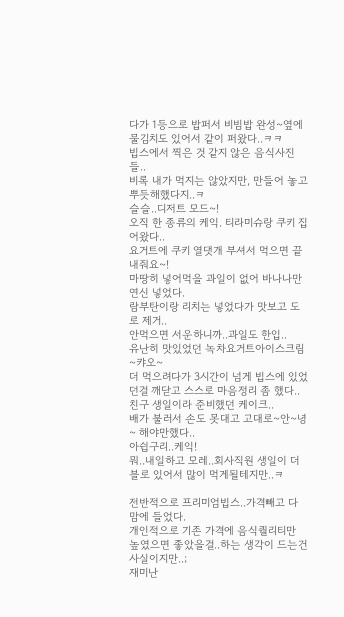다가 1등으로 밥퍼서 비빔밥 완성~옆에 물김치도 있어서 같이 퍼왔다..ㅋㅋ
빕스에서 찍은 것 같지 않은 음식사진들..
비록 내가 먹지는 않았지만, 만들어 놓고 뿌듯해했다지..ㅋ
슬슬..디저트 모드~!
오직 한 종류의 케익. 티라미슈랑 쿠키 집어왔다..
요거트에 쿠키 열댓개 부셔서 먹으면 끝내줘요~!
마땅히 넣어먹을 과일이 없어 바나나만 연신 넣었다.
람부탄이랑 리치는 넣었다가 맛보고 도로 제거..
안먹으면 서운하니까..과일도 한입..
유난히 맛있었던 녹차요거트아이스크림~캬오~
더 먹으려다가 3시간이 넘게 빕스에 있었던걸 깨닫고 스스로 마음정리 좀 했다..
친구 생일이라 준비했던 케이크..
배가 불러서 손도 못대고 고대로~안~녕~ 해야만했다..
아쉽구리..케익!
뭐..내일하고 모레..회사직원 생일이 더블로 있어서 많이 먹게될테지만..ㅋ

전반적으로 프리미엄빕스..가격빼고 다 맘에 들었다.
개인적으로 기존 가격에 음식퀄리티만 높였으면 좋았을걸..하는 생각이 드는건 사실이지만..;
재미난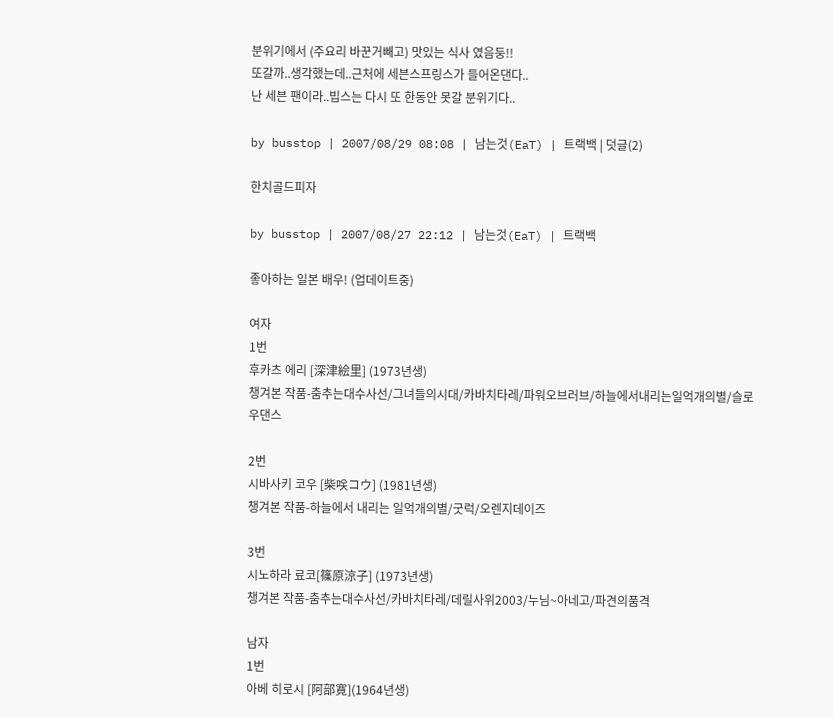분위기에서 (주요리 바꾼거빼고) 맛있는 식사 였음둥!!
또갈까..생각했는데..근처에 세븐스프링스가 들어온댄다..
난 세븐 팬이라..빕스는 다시 또 한동안 못갈 분위기다..

by busstop | 2007/08/29 08:08 | 남는것(EaT) | 트랙백 | 덧글(2)

한치골드피자

by busstop | 2007/08/27 22:12 | 남는것(EaT) | 트랙백

좋아하는 일본 배우! (업데이트중)

여자
1번
후카츠 에리 [深津絵里] (1973년생)
챙겨본 작품-춤추는대수사선/그녀들의시대/카바치타레/파워오브러브/하늘에서내리는일억개의별/슬로우댄스

2번
시바사키 코우 [柴咲コウ] (1981년생)
챙겨본 작품-하늘에서 내리는 일억개의별/굿럭/오렌지데이즈

3번
시노하라 료코[篠原涼子] (1973년생)
챙겨본 작품-춤추는대수사선/카바치타레/데릴사위2003/누님~아네고/파견의품격

남자
1번
아베 히로시 [阿部寛](1964년생)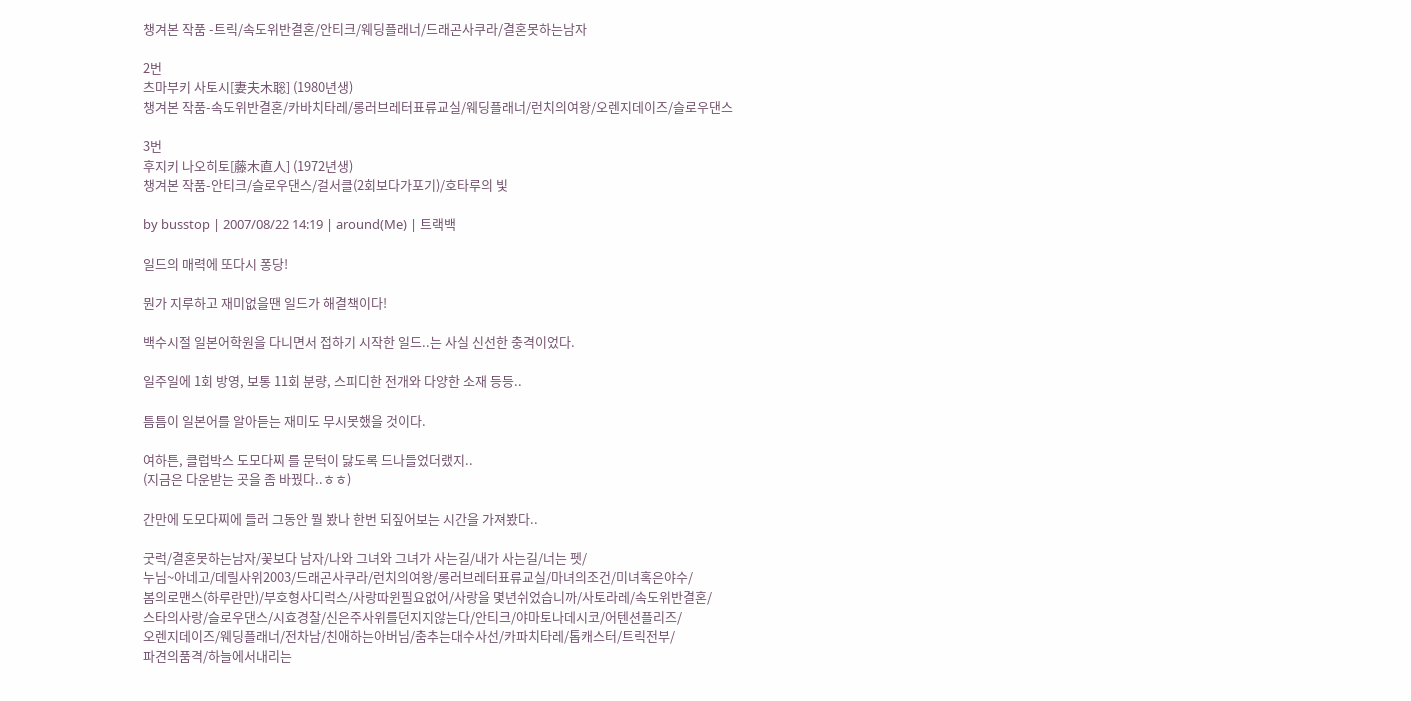챙겨본 작품 -트릭/속도위반결혼/안티크/웨딩플래너/드래곤사쿠라/결혼못하는남자

2번
츠마부키 사토시[妻夫木聡] (1980년생)
챙겨본 작품-속도위반결혼/카바치타레/롱러브레터표류교실/웨딩플래너/런치의여왕/오렌지데이즈/슬로우댄스

3번
후지키 나오히토[藤木直人] (1972년생)
챙겨본 작품-안티크/슬로우댄스/걸서클(2회보다가포기)/호타루의 빛

by busstop | 2007/08/22 14:19 | around(Me) | 트랙백

일드의 매력에 또다시 퐁당!

뭔가 지루하고 재미없을땐 일드가 해결책이다!

백수시절 일본어학원을 다니면서 접하기 시작한 일드..는 사실 신선한 충격이었다.

일주일에 1회 방영, 보통 11회 분량, 스피디한 전개와 다양한 소재 등등..

틈틈이 일본어를 알아듣는 재미도 무시못했을 것이다.

여하튼, 클럽박스 도모다찌 를 문턱이 닳도록 드나들었더랬지..
(지금은 다운받는 곳을 좀 바꿨다..ㅎㅎ)

간만에 도모다찌에 들러 그동안 뭘 봤나 한번 되짚어보는 시간을 가져봤다..

굿럭/결혼못하는남자/꽃보다 남자/나와 그녀와 그녀가 사는길/내가 사는길/너는 펫/
누님~아네고/데릴사위2003/드래곤사쿠라/런치의여왕/롱러브레터표류교실/마녀의조건/미녀혹은야수/
봄의로맨스(하루란만)/부호형사디럭스/사랑따윈필요없어/사랑을 몇년쉬었습니까/사토라레/속도위반결혼/
스타의사랑/슬로우댄스/시효경찰/신은주사위를던지지않는다/안티크/야마토나데시코/어텐션플리즈/
오렌지데이즈/웨딩플래너/전차남/친애하는아버님/춤추는대수사선/카파치타레/톱캐스터/트릭전부/
파견의품격/하늘에서내리는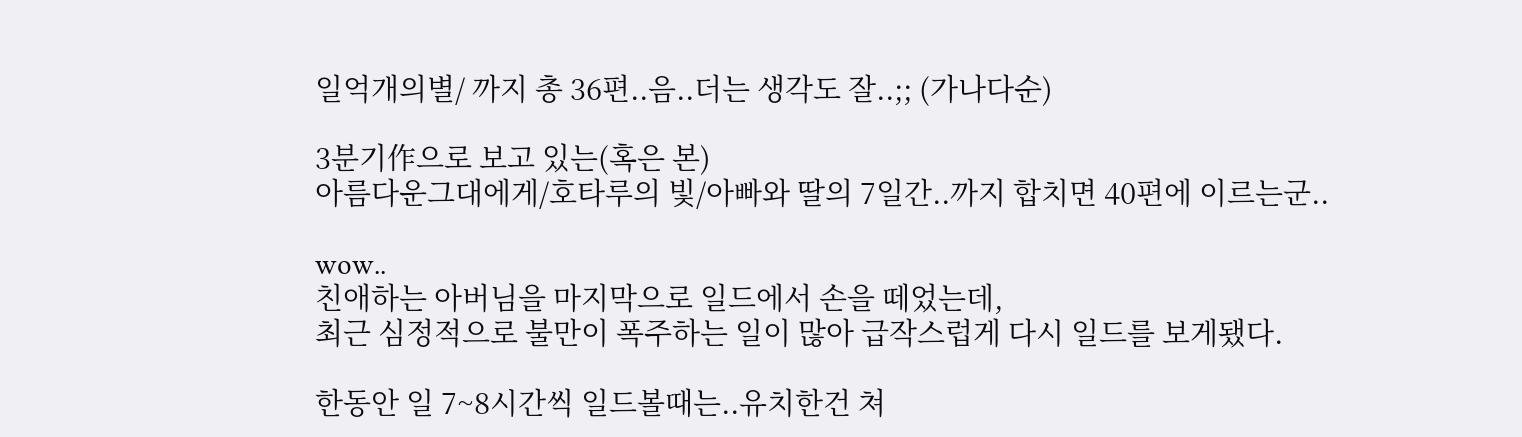일억개의별/ 까지 총 36편..음..더는 생각도 잘..;; (가나다순)

3분기作으로 보고 있는(혹은 본)
아름다운그대에게/호타루의 빛/아빠와 딸의 7일간..까지 합치면 40편에 이르는군..

wow..
친애하는 아버님을 마지막으로 일드에서 손을 떼었는데,
최근 심정적으로 불만이 폭주하는 일이 많아 급작스럽게 다시 일드를 보게됐다.

한동안 일 7~8시간씩 일드볼때는..유치한건 쳐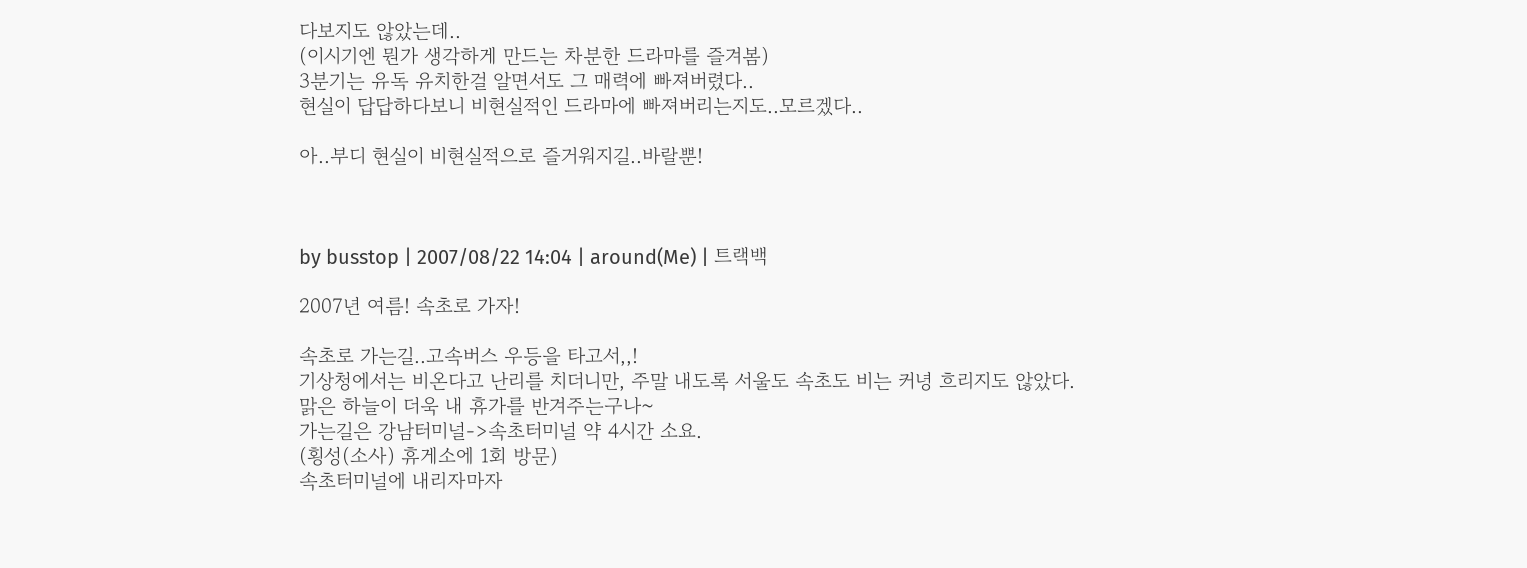다보지도 않았는데..
(이시기엔 뭔가 생각하게 만드는 차분한 드라마를 즐겨봄)
3분기는 유독 유치한걸 알면서도 그 매력에 빠져버렸다..
현실이 답답하다보니 비현실적인 드라마에 빠져버리는지도..모르겠다..

아..부디 현실이 비현실적으로 즐거워지길..바랄뿐!



by busstop | 2007/08/22 14:04 | around(Me) | 트랙백

2007년 여름! 속초로 가자!

속초로 가는길..고속버스 우등을 타고서,,!
기상청에서는 비온다고 난리를 치더니만, 주말 내도록 서울도 속초도 비는 커녕 흐리지도 않았다.
맑은 하늘이 더욱 내 휴가를 반겨주는구나~
가는길은 강남터미널->속초터미널 약 4시간 소요.
(횡성(소사) 휴게소에 1회 방문)
속초터미널에 내리자마자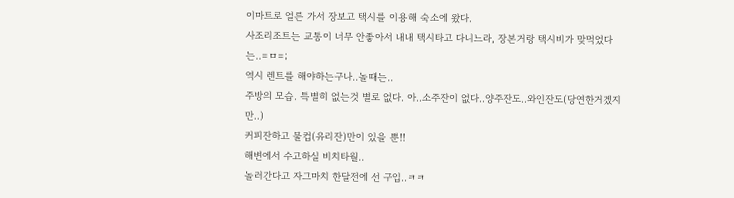이마트로 얼른 가서 장보고 택시를 이용해 숙소에 왔다.
사조리조트는 교통이 너무 안좋아서 내내 택시타고 다니느라, 장본거랑 택시비가 맞먹었다는..=ㅁ=;
역시 렌트를 해야하는구나..놀때는..
주방의 모습. 특별히 없는것 별로 없다. 아..소주잔이 없다..양주잔도..와인잔도(당연한거겠지만..)
커피잔하고 물컵(유리잔)만이 있을 뿐!!
해변에서 수고하실 비치타월..
놀러간다고 자그마치 한달전에 선 구입..ㅋㅋ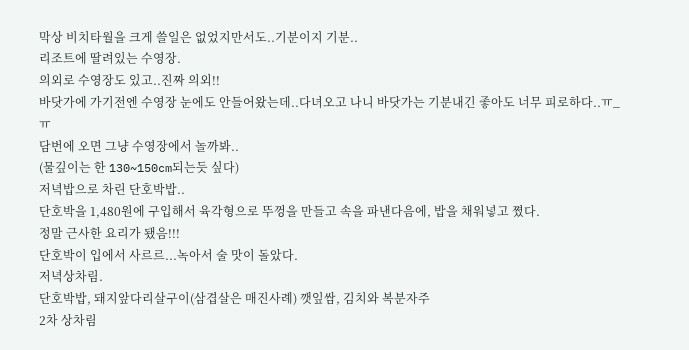막상 비치타월을 크게 쓸일은 없었지만서도..기분이지 기분..
리조트에 딸려있는 수영장.
의외로 수영장도 있고..진짜 의외!!
바닷가에 가기전엔 수영장 눈에도 안들어왔는데..다녀오고 나니 바닷가는 기분내긴 좋아도 너무 피로하다..ㅠ_ㅠ
담번에 오면 그냥 수영장에서 놀까봐..
(물깊이는 한 130~150cm되는듯 싶다)
저녁밥으로 차린 단호박밥..
단호박을 1,480원에 구입해서 육각형으로 뚜껑을 만들고 속을 파낸다음에, 밥을 채워넣고 쪘다.
정말 근사한 요리가 됐음!!!
단호박이 입에서 사르르...녹아서 술 맛이 돌았다.
저녁상차림.
단호박밥, 돼지앞다리살구이(삼겹살은 매진사례) 깻잎쌈, 김치와 복분자주
2차 상차림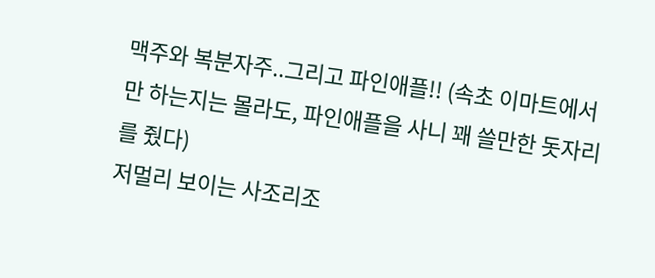맥주와 복분자주..그리고 파인애플!! (속초 이마트에서만 하는지는 몰라도, 파인애플을 사니 꽤 쓸만한 돗자리를 줬다)
저멀리 보이는 사조리조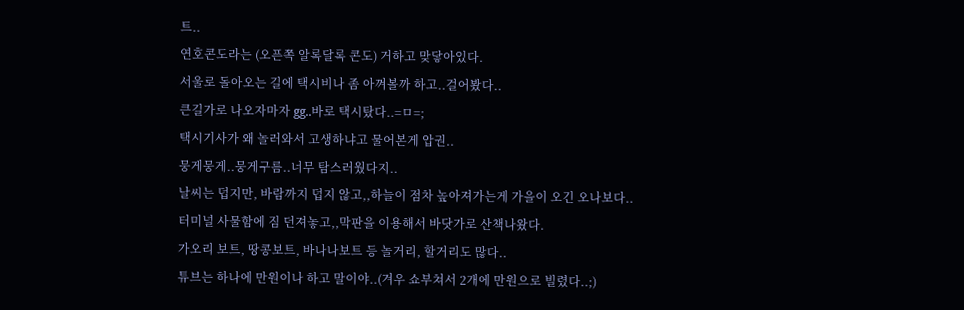트..
연호콘도라는 (오픈쪽 알록달록 콘도) 거하고 맞닿아있다.
서울로 돌아오는 길에 택시비나 좀 아껴볼까 하고..걸어봤다..
큰길가로 나오자마자 gg..바로 택시탔다..=ㅁ=;
택시기사가 왜 놀러와서 고생하냐고 물어본게 압권..
뭉게뭉게..뭉게구름..너무 탐스러웠다지..
날씨는 덥지만, 바람까지 덥지 않고,,하늘이 점차 높아져가는게 가을이 오긴 오나보다..
터미널 사물함에 짐 던져놓고,,막판을 이용해서 바닷가로 산책나왔다.
가오리 보트, 땅콩보트, 바나나보트 등 놀거리, 할거리도 많다..
튜브는 하나에 만원이나 하고 말이야..(겨우 쇼부쳐서 2개에 만원으로 빌렸다..;)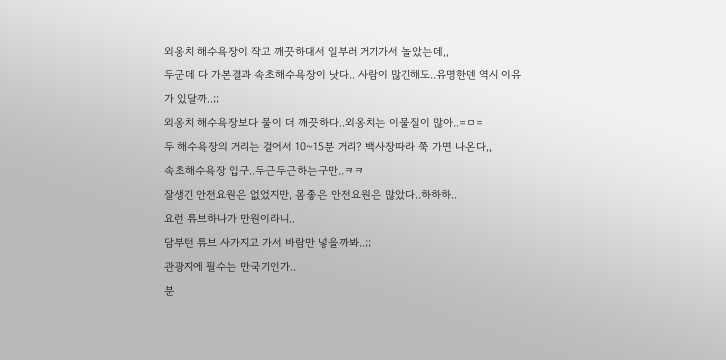외옹치 해수욕장이 작고 깨끗하대서 일부러 거기가서 놀았는데,,
두군데 다 가본결과 속초해수욕장이 낫다.. 사람이 많긴해도..유명한덴 역시 이유가 있달까..;;
외옹치 해수욕장보다 물이 더 깨끗하다..외옹치는 이물질이 많아..=ㅁ=
두 해수욕장의 거리는 걸어서 10~15분 거리? 백사장따라 쭉 가면 나온다,,
속초해수욕장 입구..두근두근하는구만..ㅋㅋ
잘생긴 안전요원은 없었지만, 몸좋은 안전요원은 많았다..하하하..
요런 튜브하나가 만원이라니..
담부턴 튜브 사가지고 가서 바람만 넣을까봐..;;
관광지에 필수는 만국기인가..
분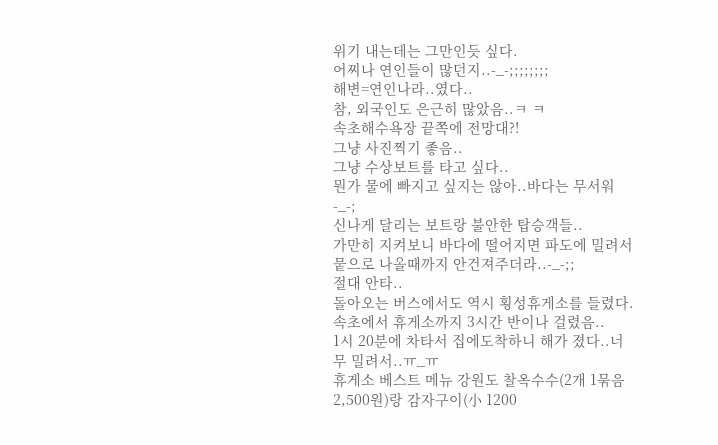위기 내는데는 그만인듯 싶다.
어찌나 연인들이 많던지..-_-;;;;;;;;
해변=연인나라..였다..
참, 외국인도 은근히 많았음..ㅋ ㅋ
속초해수욕장 끝쪽에 전망대?!
그냥 사진찍기 좋음..
그냥 수상보트를 타고 싶다..
뭔가 물에 빠지고 싶지는 않아..바다는 무서워 -_-;
신나게 달리는 보트랑 불안한 탑승객들..
가만히 지켜보니 바다에 떨어지면 파도에 밀려서 뭍으로 나올때까지 안건져주더라..-_-;;
절대 안타..
돌아오는 버스에서도 역시 횡성휴게소를 들렸다.
속초에서 휴게소까지 3시간 반이나 걸렸음..
1시 20분에 차타서 집에도착하니 해가 졌다..너무 밀려서..ㅠ_ㅠ
휴게소 베스트 메뉴 강원도 찰옥수수(2개 1묶음 2,500원)랑 감자구이(小 1200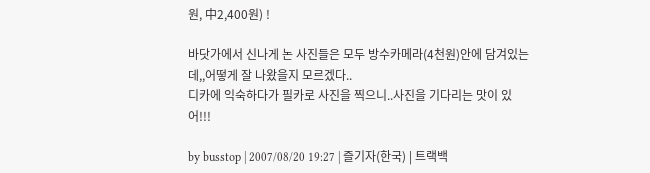원, 中2,400원) !

바닷가에서 신나게 논 사진들은 모두 방수카메라(4천원)안에 담겨있는데,,어떻게 잘 나왔을지 모르겠다..
디카에 익숙하다가 필카로 사진을 찍으니..사진을 기다리는 맛이 있어!!!

by busstop | 2007/08/20 19:27 | 즐기자(한국) | 트랙백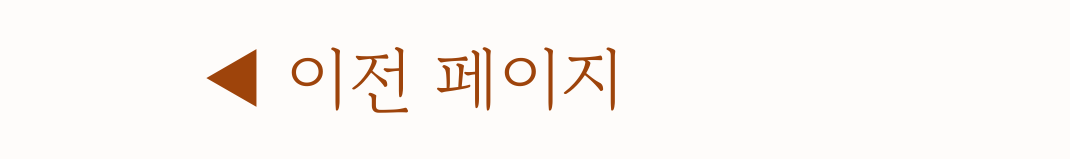◀ 이전 페이지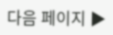다음 페이지 ▶